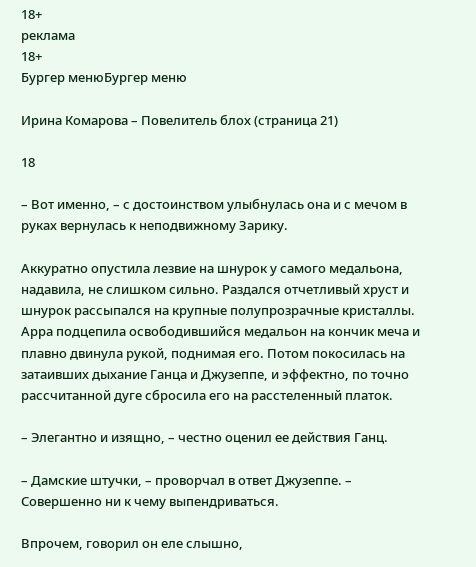18+
реклама
18+
Бургер менюБургер меню

Ирина Комарова – Повелитель блох (страница 21)

18

– Вот именно, – с достоинством улыбнулась она и с мечом в руках вернулась к неподвижному Зарику.

Аккуратно опустила лезвие на шнурок у самого медальона, надавила, не слишком сильно. Раздался отчетливый хруст и шнурок рассыпался на крупные полупрозрачные кристаллы. Арра подцепила освободившийся медальон на кончик меча и плавно двинула рукой, поднимая его. Потом покосилась на затаивших дыхание Ганца и Джузеппе, и эффектно, по точно рассчитанной дуге сбросила его на расстеленный платок.

– Элегантно и изящно, – честно оценил ее действия Ганц.

– Дамские штучки, – проворчал в ответ Джузеппе. – Совершенно ни к чему выпендриваться.

Впрочем, говорил он еле слышно,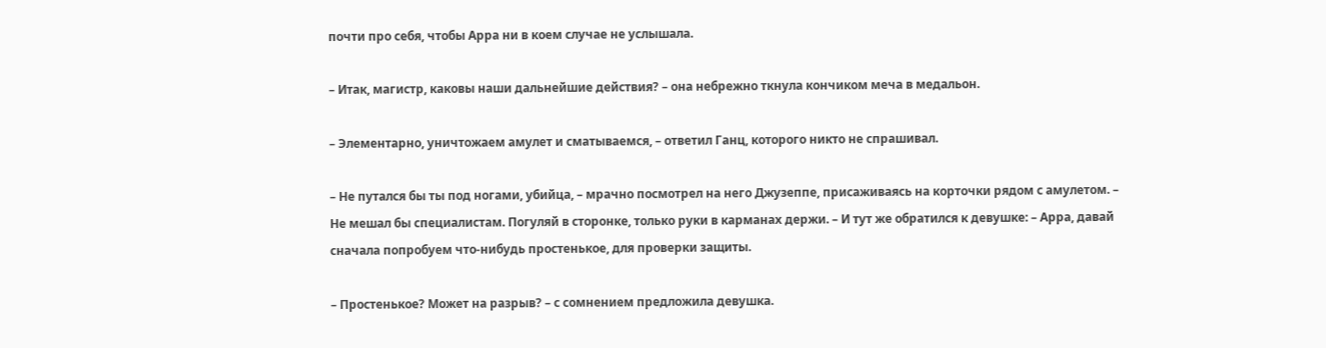почти про себя, чтобы Арра ни в коем случае не услышала.

– Итак, магистр, каковы наши дальнейшие действия? – она небрежно ткнула кончиком меча в медальон.

– Элементарно, уничтожаем амулет и сматываемся, – ответил Ганц, которого никто не спрашивал.

– Не путался бы ты под ногами, убийца, – мрачно посмотрел на него Джузеппе, присаживаясь на корточки рядом с амулетом. – Не мешал бы специалистам. Погуляй в сторонке, только руки в карманах держи. – И тут же обратился к девушке: – Арра, давай сначала попробуем что-нибудь простенькое, для проверки защиты.

– Простенькое? Может на разрыв? – с сомнением предложила девушка.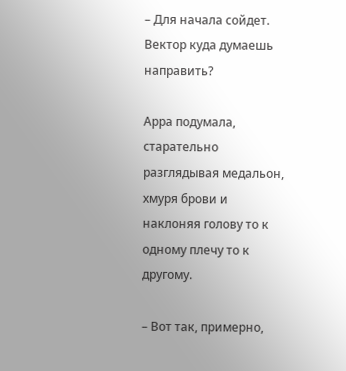– Для начала сойдет. Вектор куда думаешь направить?

Арра подумала, старательно разглядывая медальон, хмуря брови и наклоняя голову то к одному плечу то к другому.

– Вот так, примерно,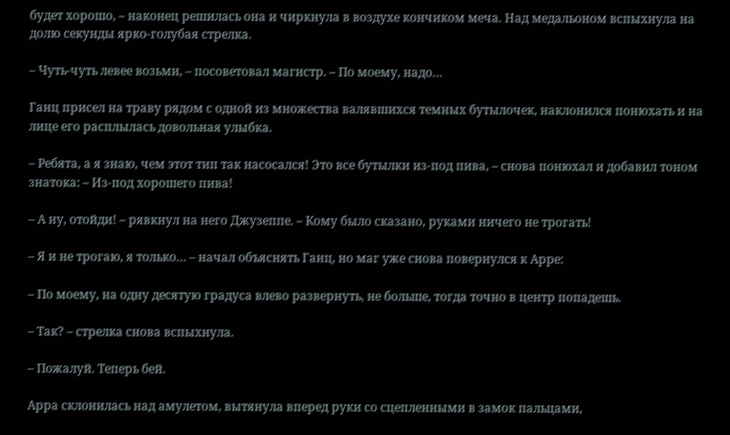будет хорошо, – наконец решилась она и чиркнула в воздухе кончиком меча. Над медальоном вспыхнула на долю секунды ярко-голубая стрелка.

– Чуть-чуть левее возьми, – посоветовал магистр. – По моему, надо…

Ганц присел на траву рядом с одной из множества валявшихся темных бутылочек, наклонился понюхать и на лице его расплылась довольная улыбка.

– Ребята, а я знаю, чем этот тип так насосался! Это все бутылки из-под пива, – снова понюхал и добавил тоном знатока: – Из-под хорошего пива!

– А ну, отойди! – рявкнул на него Джузеппе. – Кому было сказано, руками ничего не трогать!

– Я и не трогаю, я только… – начал объяснять Ганц, но маг уже снова повернулся к Арре:

– По моему, на одну десятую градуса влево развернуть, не больше, тогда точно в центр попадешь.

– Так? – стрелка снова вспыхнула.

– Пожалуй. Теперь бей.

Арра склонилась над амулетом, вытянула вперед руки со сцепленными в замок пальцами,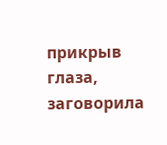прикрыв глаза, заговорила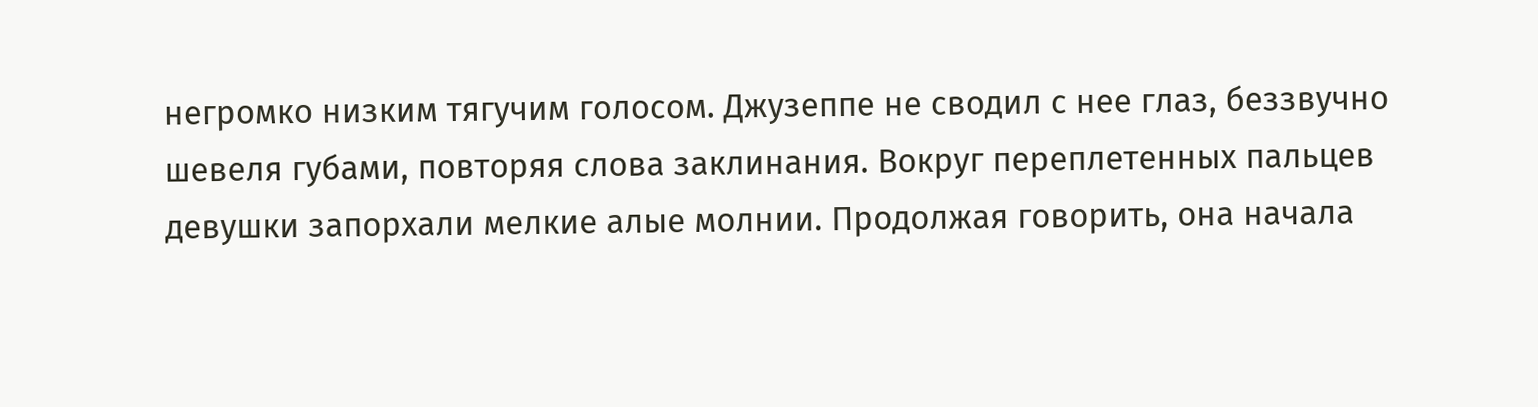негромко низким тягучим голосом. Джузеппе не сводил с нее глаз, беззвучно шевеля губами, повторяя слова заклинания. Вокруг переплетенных пальцев девушки запорхали мелкие алые молнии. Продолжая говорить, она начала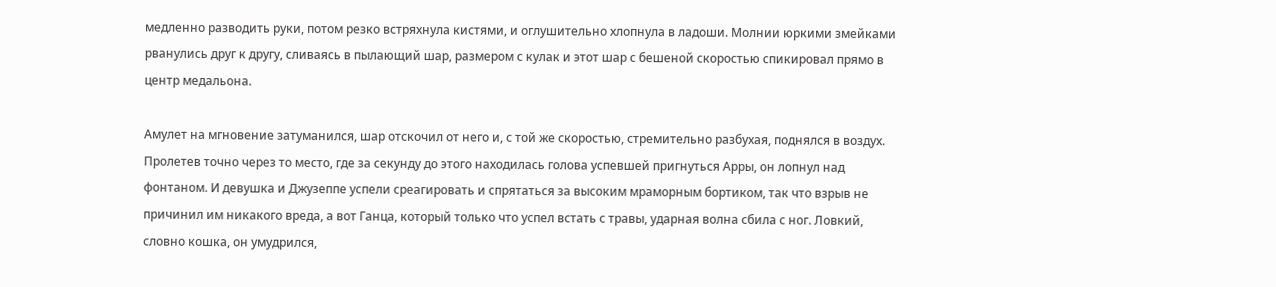медленно разводить руки, потом резко встряхнула кистями, и оглушительно хлопнула в ладоши. Молнии юркими змейками рванулись друг к другу, сливаясь в пылающий шар, размером с кулак и этот шар с бешеной скоростью спикировал прямо в центр медальона.

Амулет на мгновение затуманился, шар отскочил от него и, с той же скоростью, стремительно разбухая, поднялся в воздух. Пролетев точно через то место, где за секунду до этого находилась голова успевшей пригнуться Арры, он лопнул над фонтаном. И девушка и Джузеппе успели среагировать и спрятаться за высоким мраморным бортиком, так что взрыв не причинил им никакого вреда, а вот Ганца, который только что успел встать с травы, ударная волна сбила с ног. Ловкий, словно кошка, он умудрился,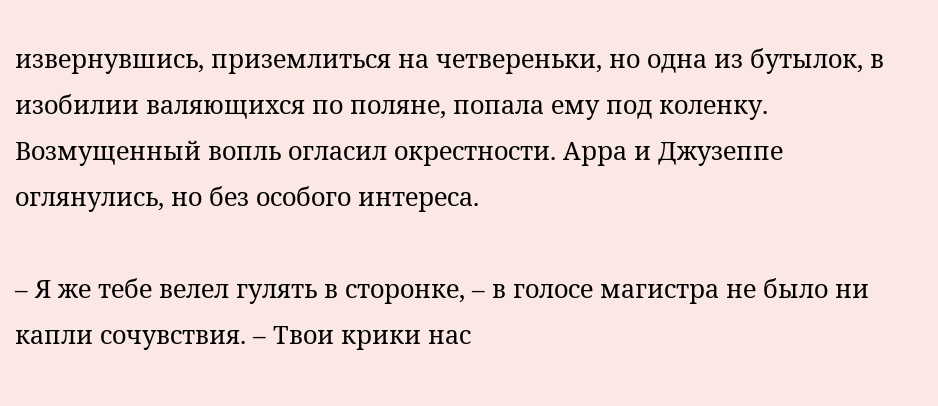извернувшись, приземлиться на четвереньки, но одна из бутылок, в изобилии валяющихся по поляне, попала ему под коленку. Возмущенный вопль огласил окрестности. Арра и Джузеппе оглянулись, но без особого интереса.

– Я же тебе велел гулять в сторонке, – в голосе магистра не было ни капли сочувствия. – Твои крики нас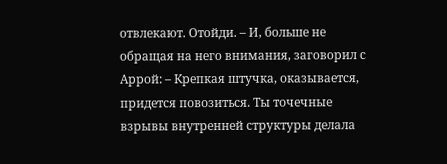отвлекают. Отойди. – И, больше не обращая на него внимания, заговорил с Аррой: – Крепкая штучка, оказывается, придется повозиться. Ты точечные взрывы внутренней структуры делала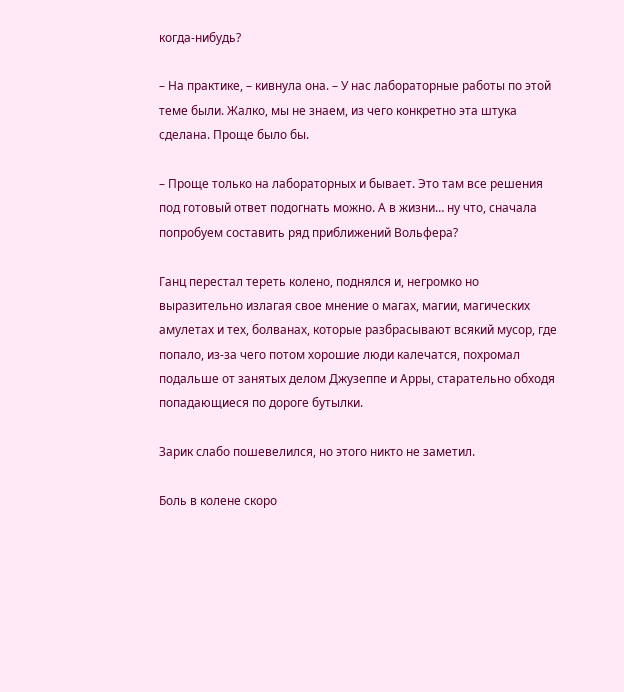когда-нибудь?

– На практике, – кивнула она. – У нас лабораторные работы по этой теме были. Жалко, мы не знаем, из чего конкретно эта штука сделана. Проще было бы.

– Проще только на лабораторных и бывает. Это там все решения под готовый ответ подогнать можно. А в жизни… ну что, сначала попробуем составить ряд приближений Вольфера?

Ганц перестал тереть колено, поднялся и, негромко но выразительно излагая свое мнение о магах, магии, магических амулетах и тех, болванах, которые разбрасывают всякий мусор, где попало, из-за чего потом хорошие люди калечатся, похромал подальше от занятых делом Джузеппе и Арры, старательно обходя попадающиеся по дороге бутылки.

Зарик слабо пошевелился, но этого никто не заметил.

Боль в колене скоро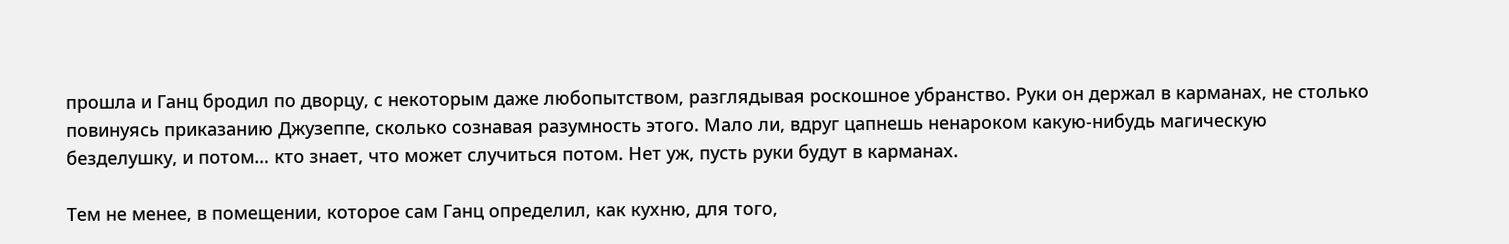прошла и Ганц бродил по дворцу, с некоторым даже любопытством, разглядывая роскошное убранство. Руки он держал в карманах, не столько повинуясь приказанию Джузеппе, сколько сознавая разумность этого. Мало ли, вдруг цапнешь ненароком какую-нибудь магическую безделушку, и потом… кто знает, что может случиться потом. Нет уж, пусть руки будут в карманах.

Тем не менее, в помещении, которое сам Ганц определил, как кухню, для того,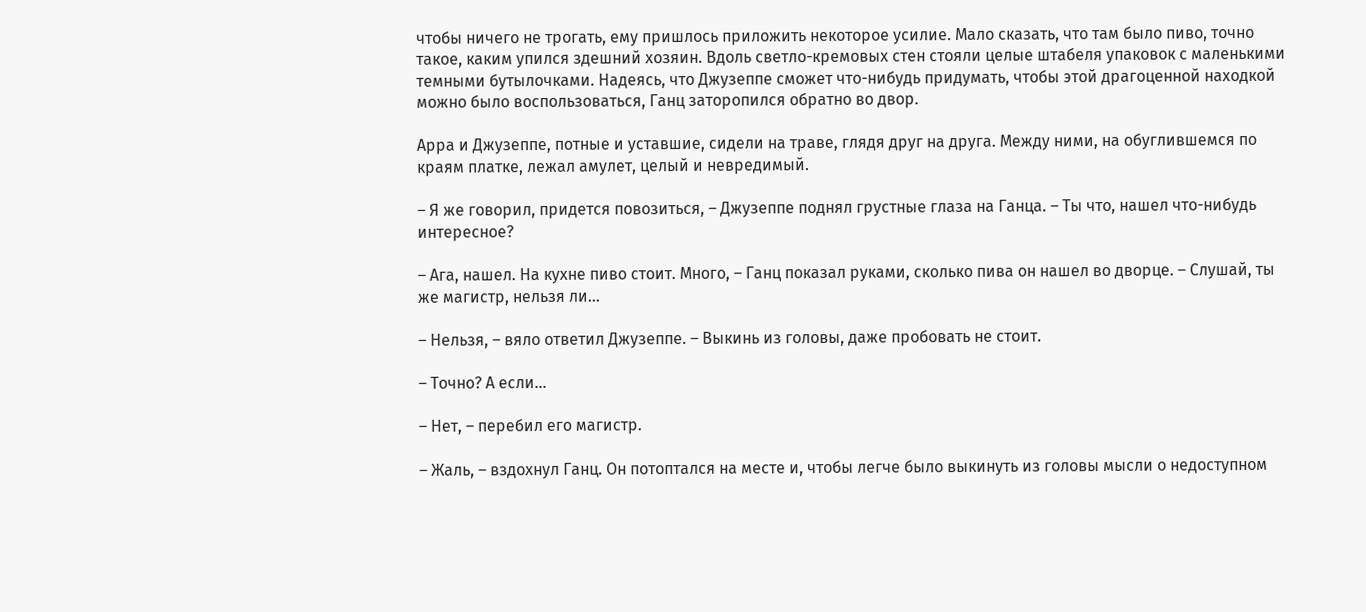чтобы ничего не трогать, ему пришлось приложить некоторое усилие. Мало сказать, что там было пиво, точно такое, каким упился здешний хозяин. Вдоль светло-кремовых стен стояли целые штабеля упаковок с маленькими темными бутылочками. Надеясь, что Джузеппе сможет что-нибудь придумать, чтобы этой драгоценной находкой можно было воспользоваться, Ганц заторопился обратно во двор.

Арра и Джузеппе, потные и уставшие, сидели на траве, глядя друг на друга. Между ними, на обуглившемся по краям платке, лежал амулет, целый и невредимый.

– Я же говорил, придется повозиться, – Джузеппе поднял грустные глаза на Ганца. – Ты что, нашел что-нибудь интересное?

– Ага, нашел. На кухне пиво стоит. Много, – Ганц показал руками, сколько пива он нашел во дворце. – Слушай, ты же магистр, нельзя ли…

– Нельзя, – вяло ответил Джузеппе. – Выкинь из головы, даже пробовать не стоит.

– Точно? А если…

– Нет, – перебил его магистр.

– Жаль, – вздохнул Ганц. Он потоптался на месте и, чтобы легче было выкинуть из головы мысли о недоступном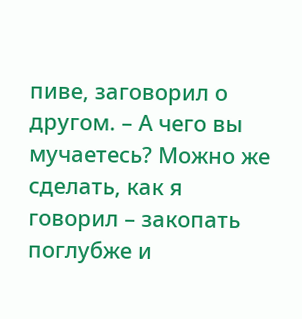пиве, заговорил о другом. – А чего вы мучаетесь? Можно же сделать, как я говорил – закопать поглубже и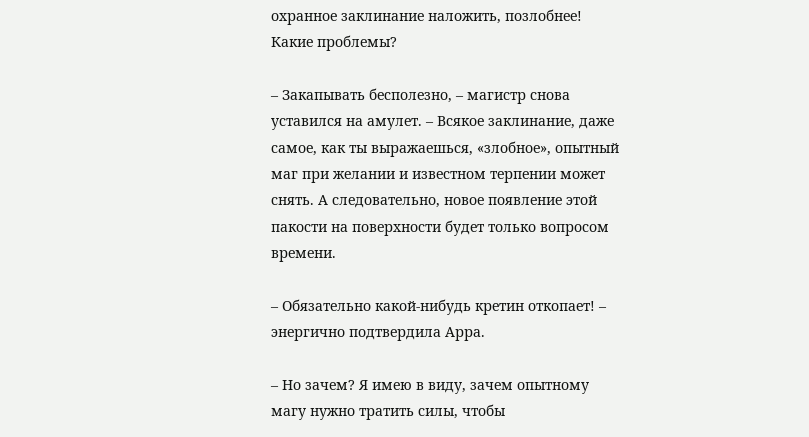охранное заклинание наложить, позлобнее! Какие проблемы?

– Закапывать бесполезно, – магистр снова уставился на амулет. – Всякое заклинание, даже самое, как ты выражаешься, «злобное», опытный маг при желании и известном терпении может снять. А следовательно, новое появление этой пакости на поверхности будет только вопросом времени.

– Обязательно какой-нибудь кретин откопает! – энергично подтвердила Арра.

– Но зачем? Я имею в виду, зачем опытному магу нужно тратить силы, чтобы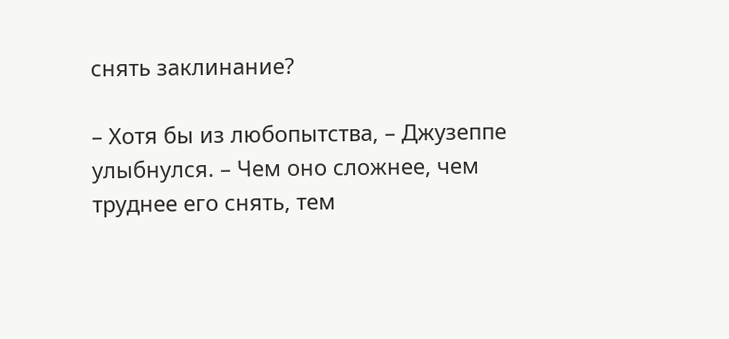снять заклинание?

– Хотя бы из любопытства, – Джузеппе улыбнулся. – Чем оно сложнее, чем труднее его снять, тем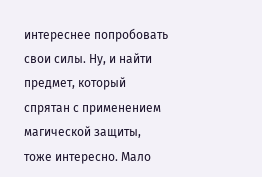интереснее попробовать свои силы. Ну, и найти предмет, который спрятан с применением магической защиты, тоже интересно. Мало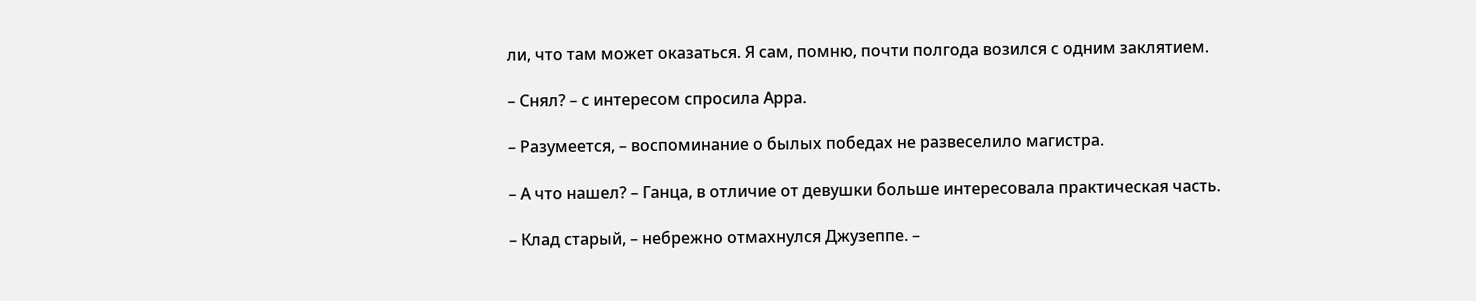ли, что там может оказаться. Я сам, помню, почти полгода возился с одним заклятием.

– Снял? – с интересом спросила Арра.

– Разумеется, – воспоминание о былых победах не развеселило магистра.

– А что нашел? – Ганца, в отличие от девушки больше интересовала практическая часть.

– Клад старый, – небрежно отмахнулся Джузеппе. –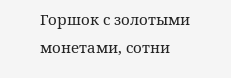Горшок с золотыми монетами, сотни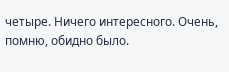четыре. Ничего интересного. Очень, помню, обидно было.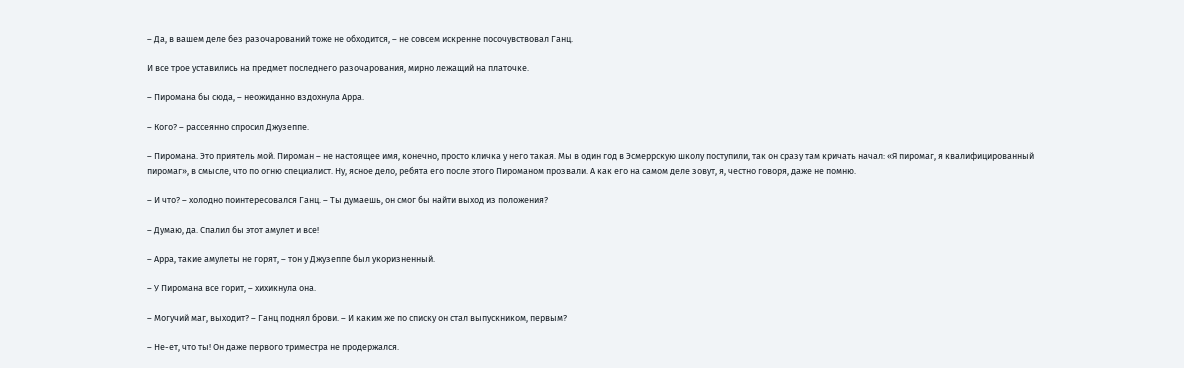– Да, в вашем деле без разочарований тоже не обходится, – не совсем искренне посочувствовал Ганц.

И все трое уставились на предмет последнего разочарования, мирно лежащий на платочке.

– Пиромана бы сюда, – неожиданно вздохнула Арра.

– Кого? – рассеянно спросил Джузеппе.

– Пиромана. Это приятель мой. Пироман – не настоящее имя, конечно, просто кличка у него такая. Мы в один год в Эсмеррскую школу поступили, так он сразу там кричать начал: «Я пиромаг, я квалифицированный пиромаг», в смысле, что по огню специалист. Ну, ясное дело, ребята его после этого Пироманом прозвали. А как его на самом деле зовут, я, честно говоря, даже не помню.

– И что? – холодно поинтересовался Ганц. – Ты думаешь, он смог бы найти выход из положения?

– Думаю, да. Спалил бы этот амулет и все!

– Арра, такие амулеты не горят, – тон у Джузеппе был укоризненный.

– У Пиромана все горит, – хихикнула она.

– Могучий маг, выходит? – Ганц поднял брови. – И каким же по списку он стал выпускником, первым?

– Не-ет, что ты! Он даже первого триместра не продержался.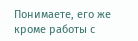Понимаете, его же кроме работы с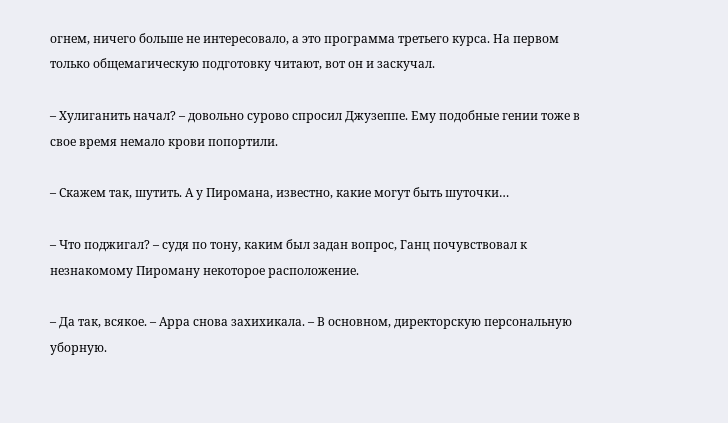огнем, ничего больше не интересовало, а это программа третьего курса. На первом только общемагическую подготовку читают, вот он и заскучал.

– Хулиганить начал? – довольно сурово спросил Джузеппе. Ему подобные гении тоже в свое время немало крови попортили.

– Скажем так, шутить. А у Пиромана, известно, какие могут быть шуточки…

– Что поджигал? – судя по тону, каким был задан вопрос, Ганц почувствовал к незнакомому Пироману некоторое расположение.

– Да так, всякое. – Арра снова захихикала. – В основном, директорскую персональную уборную.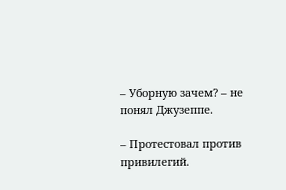– Уборную зачем? – не понял Джузеппе.

– Протестовал против привилегий.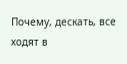Почему, дескать, все ходят в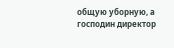общую уборную, а господин директор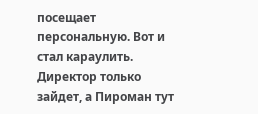посещает персональную. Вот и стал караулить. Директор только зайдет, а Пироман тут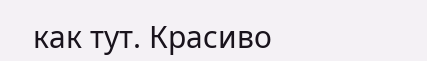как тут. Красиво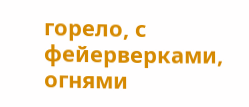горело, с фейерверками, огнями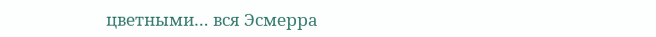цветными… вся Эсмерра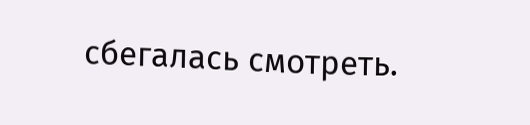сбегалась смотреть.